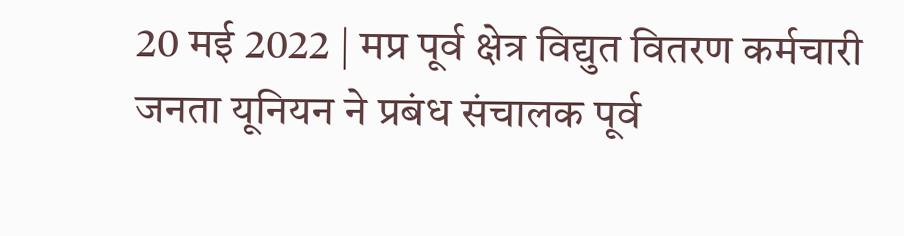20 मई 2022 | मप्र पूर्व क्षेत्र विद्युत वितरण कर्मचारी जनता यूनियन ने प्रबंध संचालक पूर्व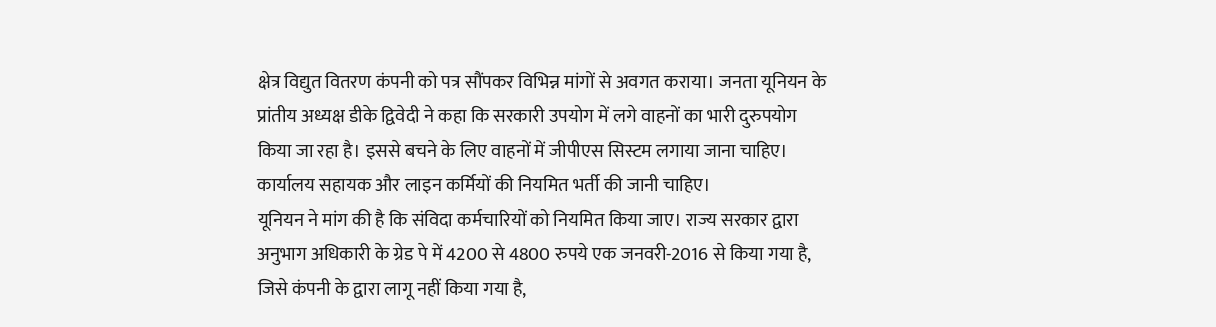क्षेत्र विद्युत वितरण कंपनी को पत्र सौंपकर विभिन्न मांगों से अवगत कराया। जनता यूनियन के प्रांतीय अध्यक्ष डीके द्विवेदी ने कहा कि सरकारी उपयोग में लगे वाहनों का भारी दुरुपयोग किया जा रहा है। इससे बचने के लिए वाहनों में जीपीएस सिस्टम लगाया जाना चाहिए। कार्यालय सहायक और लाइन कर्मियों की नियमित भर्ती की जानी चाहिए।
यूनियन ने मांग की है कि संविदा कर्मचारियों को नियमित किया जाए। राज्य सरकार द्वारा अनुभाग अधिकारी के ग्रेड पे में 4200 से 4800 रुपये एक जनवरी-2016 से किया गया है, जिसे कंपनी के द्वारा लागू नहीं किया गया है,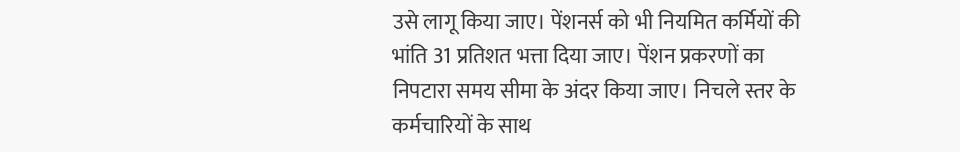उसे लागू किया जाए। पेंशनर्स को भी नियमित कर्मियों की भांति 31 प्रतिशत भत्ता दिया जाए। पेंशन प्रकरणों का निपटारा समय सीमा के अंदर किया जाए। निचले स्तर के कर्मचारियों के साथ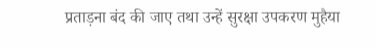प्रताड़ना बंद की जाए तथा उन्हें सुरक्षा उपकरण मुहैया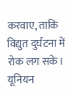करवाए, ताकि विद्युत दुर्घटना में रोक लग सके। यूनियन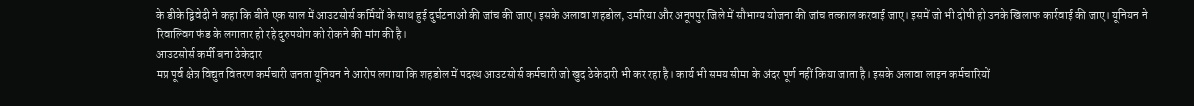के डीके द्विवेदी ने कहा कि बीते एक साल में आउटसोर्स कर्मियों के साथ हुई दुर्घटनाओं की जांच की जाए। इसके अलावा शहडोल, उमरिया और अनूपपुर जिले में सौभाग्य योजना की जांच तत्काल करवाई जाए। इसमें जो भी दोषी हो उनके खिलाफ कार्रवाई की जाए। यूनियन ने रिवाल्विग फंड के लगातार हो रहे दुरुपयोग को रोकने की मांग की है।
आउटसोर्स कर्मी बना ठेकेदार
मप्र पूर्व क्षेत्र विद्युत वितरण कर्मचारी जनता यूनियन ने आरोप लगाया कि शहडोल में पदस्थ आउटसोर्स कर्मचारी जो खुद ठेकेदारी भी कर रहा है। कार्य भी समय सीमा के अंदर पूर्ण नहीं किया जाता है। इसके अलावा लाइन कर्मचारियों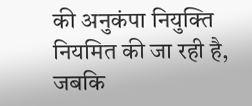की अनुकंपा नियुक्ति नियमित की जा रही है, जबकि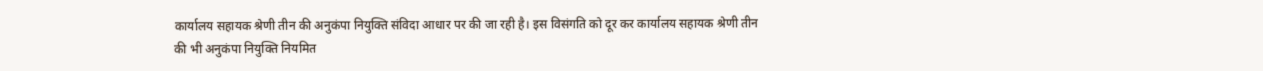कार्यालय सहायक श्रेणी तीन की अनुकंपा नियुक्ति संविदा आधार पर की जा रही है। इस विसंगति को दूर कर कार्यालय सहायक श्रेणी तीन की भी अनुकंपा नियुक्ति नियमित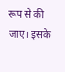रूप से की जाए। इसके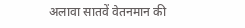अलावा सातवें वेतनमान की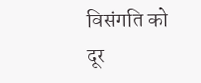विसंगति को दूर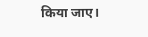किया जाए।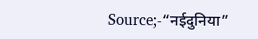Source;-“नईदुनिया”